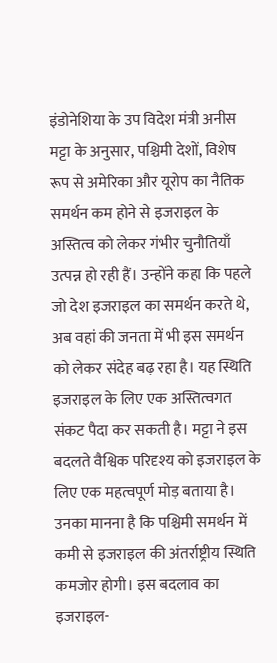इंडोनेशिया के उप विदेश मंत्री अनीस मट्टा के अनुसार, पश्चिमी देशों, विशेष रूप से अमेरिका और यूरोप का नैतिक समर्थन कम होने से इजराइल के अस्तित्व को लेकर गंभीर चुनौतियाँ उत्पन्न हो रही हैं। उन्होंने कहा कि पहले जो देश इजराइल का समर्थन करते थे, अब वहां की जनता में भी इस समर्थन को लेकर संदेह बढ़ रहा है। यह स्थिति इजराइल के लिए एक अस्तित्वगत संकट पैदा कर सकती है। मट्टा ने इस बदलते वैश्विक परिदृश्य को इजराइल के लिए एक महत्वपूर्ण मोड़ बताया है। उनका मानना है कि पश्चिमी समर्थन में कमी से इजराइल की अंतर्राष्ट्रीय स्थिति कमजोर होगी। इस बदलाव का इजराइल-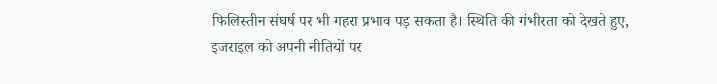फिलिस्तीन संघर्ष पर भी गहरा प्रभाव पड़ सकता है। स्थिति की गंभीरता को देखते हुए, इजराइल को अपनी नीतियों पर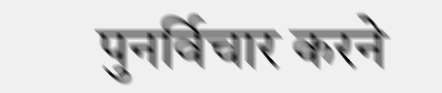पुनर्विचार करने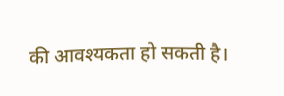की आवश्यकता हो सकती है।